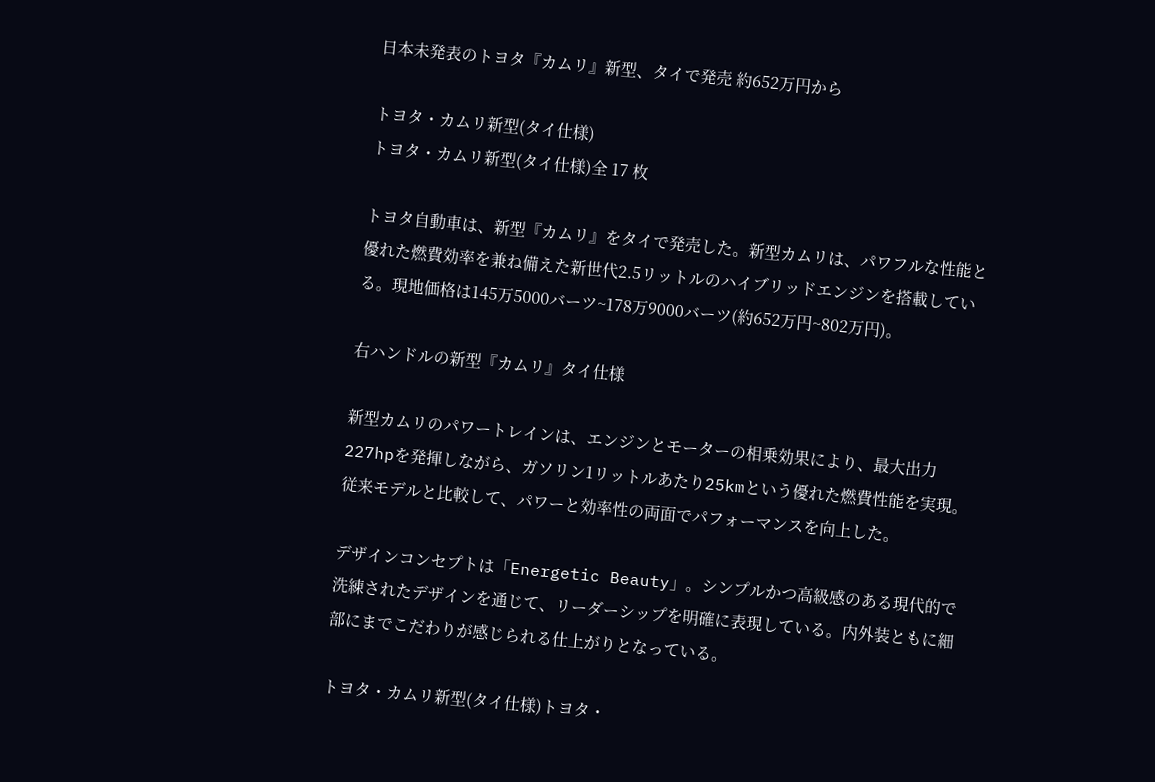日本未発表のトヨタ『カムリ』新型、タイで発売 約652万円から

トヨタ・カムリ新型(タイ仕様)
トヨタ・カムリ新型(タイ仕様)全 17 枚

トヨタ自動車は、新型『カムリ』をタイで発売した。新型カムリは、パワフルな性能と優れた燃費効率を兼ね備えた新世代2.5リットルのハイブリッドエンジンを搭載している。現地価格は145万5000バーツ~178万9000バーツ(約652万円~802万円)。

右ハンドルの新型『カムリ』タイ仕様

新型カムリのパワートレインは、エンジンとモーターの相乗効果により、最大出力227hpを発揮しながら、ガソリン1リットルあたり25kmという優れた燃費性能を実現。従来モデルと比較して、パワーと効率性の両面でパフォーマンスを向上した。

デザインコンセプトは「Energetic Beauty」。シンプルかつ高級感のある現代的で洗練されたデザインを通じて、リーダーシップを明確に表現している。内外装ともに細部にまでこだわりが感じられる仕上がりとなっている。

トヨタ・カムリ新型(タイ仕様)トヨタ・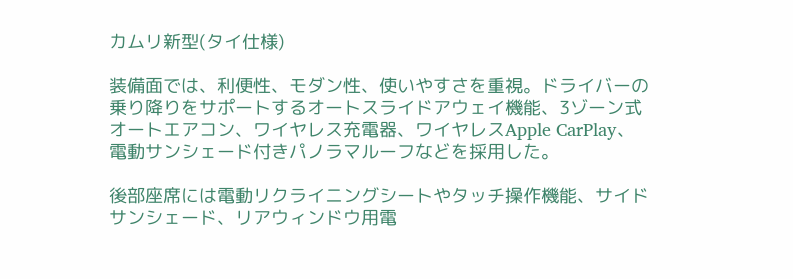カムリ新型(タイ仕様)

装備面では、利便性、モダン性、使いやすさを重視。ドライバーの乗り降りをサポートするオートスライドアウェイ機能、3ゾーン式オートエアコン、ワイヤレス充電器、ワイヤレスApple CarPlay、電動サンシェード付きパノラマルーフなどを採用した。

後部座席には電動リクライニングシートやタッチ操作機能、サイドサンシェード、リアウィンドウ用電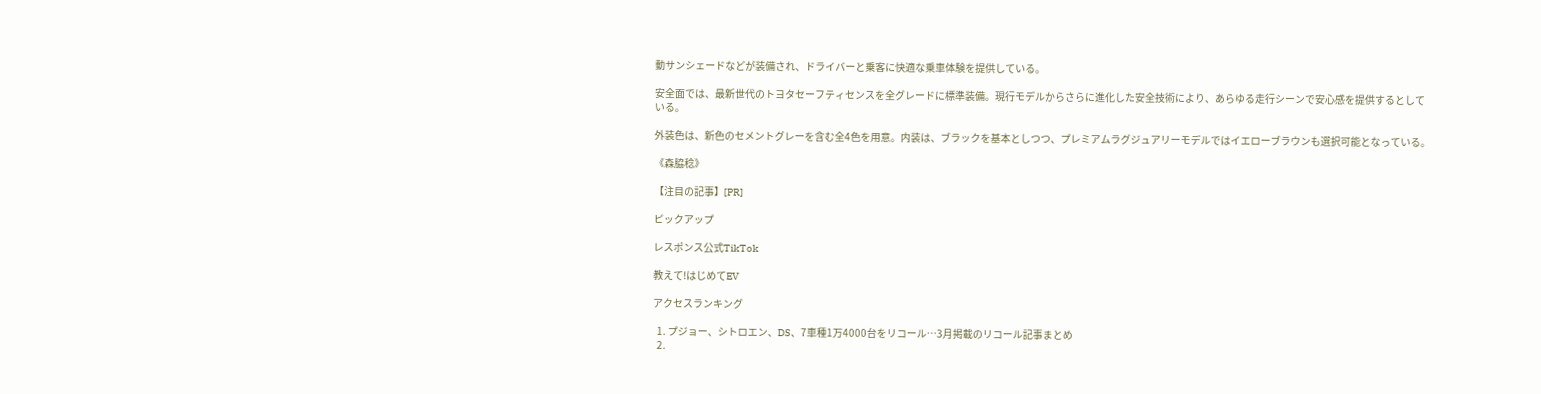動サンシェードなどが装備され、ドライバーと乗客に快適な乗車体験を提供している。

安全面では、最新世代のトヨタセーフティセンスを全グレードに標準装備。現行モデルからさらに進化した安全技術により、あらゆる走行シーンで安心感を提供するとしている。

外装色は、新色のセメントグレーを含む全4色を用意。内装は、ブラックを基本としつつ、プレミアムラグジュアリーモデルではイエローブラウンも選択可能となっている。

《森脇稔》

【注目の記事】[PR]

ピックアップ

レスポンス公式TikTok

教えて!はじめてEV

アクセスランキング

  1. プジョー、シトロエン、DS、7車種1万4000台をリコール…3月掲載のリコール記事まとめ
  2.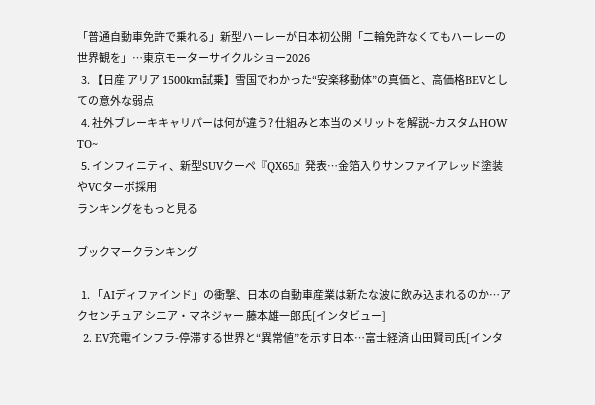「普通自動車免許で乗れる」新型ハーレーが日本初公開「二輪免許なくてもハーレーの世界観を」…東京モーターサイクルショー2026
  3. 【日産 アリア 1500km試乗】雪国でわかった“安楽移動体”の真価と、高価格BEVとしての意外な弱点
  4. 社外ブレーキキャリパーは何が違う? 仕組みと本当のメリットを解説~カスタムHOW TO~
  5. インフィニティ、新型SUVクーペ『QX65』発表…金箔入りサンファイアレッド塗装やVCターボ採用
ランキングをもっと見る

ブックマークランキング

  1. 「AIディファインド」の衝撃、日本の自動車産業は新たな波に飲み込まれるのか…アクセンチュア シニア・マネジャー 藤本雄一郎氏[インタビュー]
  2. EV充電インフラ-停滞する世界と“異常値”を示す日本…富士経済 山田賢司氏[インタ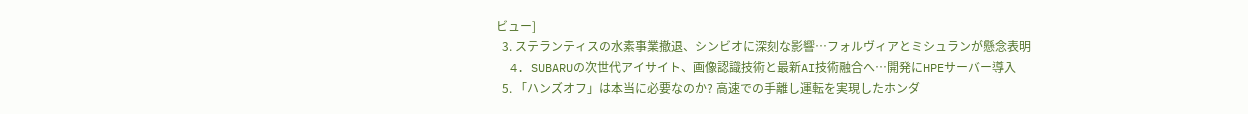ビュー]
  3. ステランティスの水素事業撤退、シンビオに深刻な影響…フォルヴィアとミシュランが懸念表明
  4. SUBARUの次世代アイサイト、画像認識技術と最新AI技術融合へ…開発にHPEサーバー導入
  5. 「ハンズオフ」は本当に必要なのか? 高速での手離し運転を実現したホンダ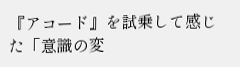『アコード』を試乗して感じた「意識の変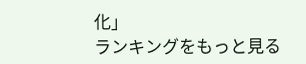化」
ランキングをもっと見る